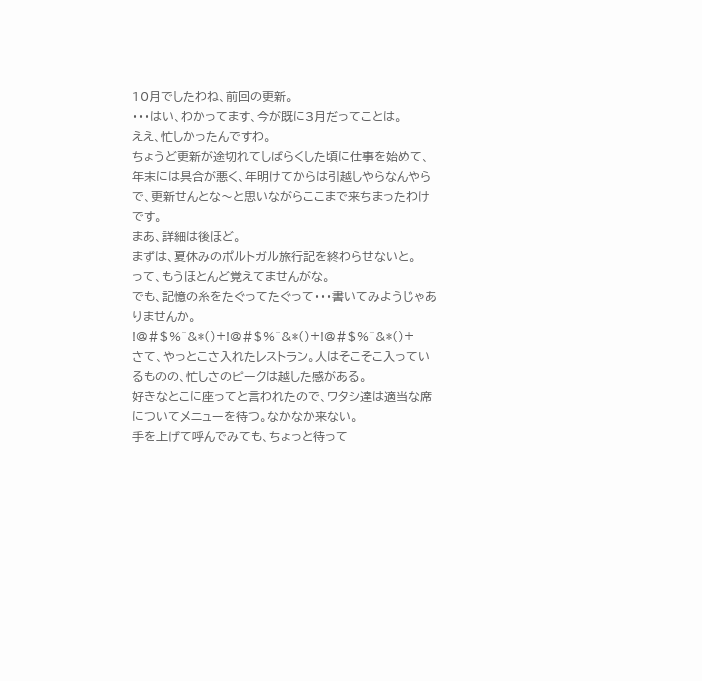10月でしたわね、前回の更新。
・・・はい、わかってます、今が既に3月だってことは。
ええ、忙しかったんですわ。
ちょうど更新が途切れてしばらくした頃に仕事を始めて、年末には具合が悪く、年明けてからは引越しやらなんやらで、更新せんとな〜と思いながらここまで来ちまったわけです。
まあ、詳細は後ほど。
まずは、夏休みのポルトガル旅行記を終わらせないと。
って、もうほとんど覚えてませんがな。
でも、記憶の糸をたぐってたぐって・・・書いてみようじゃありませんか。
!@#$%^&*()+!@#$%^&*()+!@#$%^&*()+
さて、やっとこさ入れたレストラン。人はそこそこ入っているものの、忙しさのピークは越した感がある。
好きなとこに座ってと言われたので、ワタシ達は適当な席についてメニューを待つ。なかなか来ない。
手を上げて呼んでみても、ちょっと待って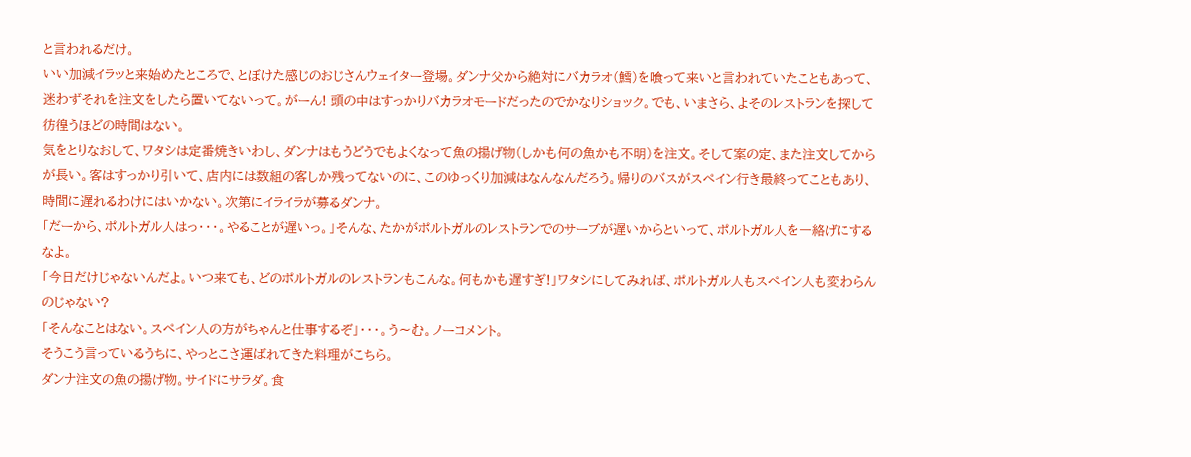と言われるだけ。
いい加減イラッと来始めたところで、とぼけた感じのおじさんウェイター登場。ダンナ父から絶対にバカラオ(鱈)を喰って来いと言われていたこともあって、迷わずそれを注文をしたら置いてないって。がーん! 頭の中はすっかりバカラオモードだったのでかなりショック。でも、いまさら、よそのレストランを探して彷徨うほどの時間はない。
気をとりなおして、ワタシは定番焼きいわし、ダンナはもうどうでもよくなって魚の揚げ物(しかも何の魚かも不明)を注文。そして案の定、また注文してからが長い。客はすっかり引いて、店内には数組の客しか残ってないのに、このゆっくり加減はなんなんだろう。帰りのバスがスペイン行き最終ってこともあり、時間に遅れるわけにはいかない。次第にイライラが募るダンナ。
「だーから、ポルトガル人はっ・・・。やることが遅いっ。」そんな、たかがポルトガルのレストランでのサーブが遅いからといって、ポルトガル人を一絡げにするなよ。
「今日だけじゃないんだよ。いつ来ても、どのポルトガルのレストランもこんな。何もかも遅すぎ!」ワタシにしてみれば、ポルトガル人もスペイン人も変わらんのじゃない?
「そんなことはない。スペイン人の方がちゃんと仕事するぞ」・・・。う〜む。ノーコメント。
そうこう言っているうちに、やっとこさ運ばれてきた料理がこちら。
ダンナ注文の魚の揚げ物。サイドにサラダ。食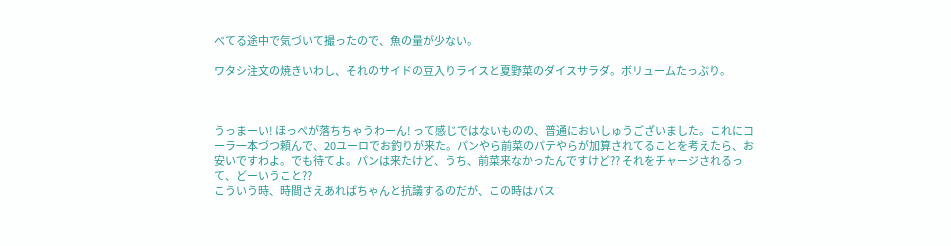べてる途中で気づいて撮ったので、魚の量が少ない。

ワタシ注文の焼きいわし、それのサイドの豆入りライスと夏野菜のダイスサラダ。ボリュームたっぷり。



うっまーい! ほっぺが落ちちゃうわーん! って感じではないものの、普通においしゅうございました。これにコーラ一本づつ頼んで、20ユーロでお釣りが来た。パンやら前菜のパテやらが加算されてることを考えたら、お安いですわよ。でも待てよ。パンは来たけど、うち、前菜来なかったんですけど?? それをチャージされるって、どーいうこと??
こういう時、時間さえあればちゃんと抗議するのだが、この時はバス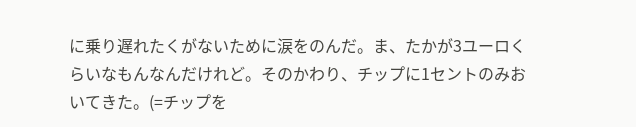に乗り遅れたくがないために涙をのんだ。ま、たかが3ユーロくらいなもんなんだけれど。そのかわり、チップに1セントのみおいてきた。(=チップを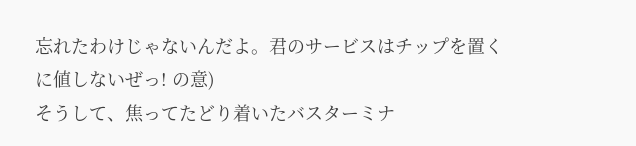忘れたわけじゃないんだよ。君のサービスはチップを置くに値しないぜっ! の意)
そうして、焦ってたどり着いたバスターミナ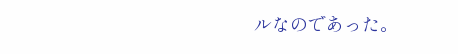ルなのであった。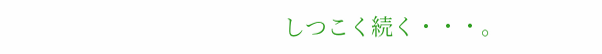しつこく続く・・・。